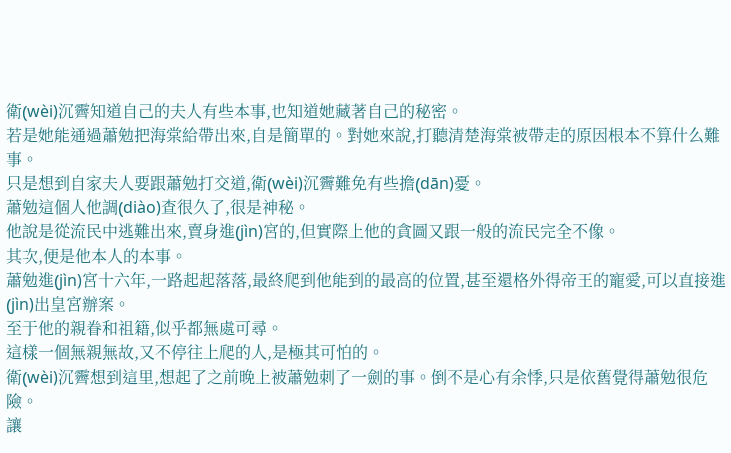衛(wèi)沉霽知道自己的夫人有些本事,也知道她藏著自己的秘密。
若是她能通過蕭勉把海棠給帶出來,自是簡單的。對她來說,打聽清楚海棠被帶走的原因根本不算什么難事。
只是想到自家夫人要跟蕭勉打交道,衛(wèi)沉霽難免有些擔(dān)憂。
蕭勉這個人他調(diào)查很久了,很是神秘。
他說是從流民中逃難出來,賣身進(jìn)宮的,但實際上他的貪圖又跟一般的流民完全不像。
其次,便是他本人的本事。
蕭勉進(jìn)宮十六年,一路起起落落,最終爬到他能到的最高的位置,甚至還格外得帝王的寵愛,可以直接進(jìn)出皇宮辦案。
至于他的親眷和祖籍,似乎都無處可尋。
這樣一個無親無故,又不停往上爬的人,是極其可怕的。
衛(wèi)沉霽想到這里,想起了之前晚上被蕭勉刺了一劍的事。倒不是心有余悸,只是依舊覺得蕭勉很危險。
讓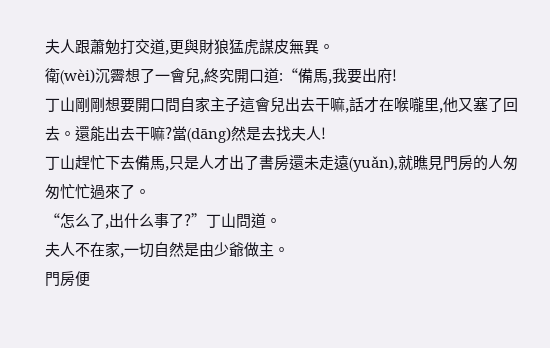夫人跟蕭勉打交道,更與財狼猛虎謀皮無異。
衛(wèi)沉霽想了一會兒,終究開口道:“備馬,我要出府!
丁山剛剛想要開口問自家主子這會兒出去干嘛,話才在喉嚨里,他又塞了回去。還能出去干嘛?當(dāng)然是去找夫人!
丁山趕忙下去備馬,只是人才出了書房還未走遠(yuǎn),就瞧見門房的人匆匆忙忙過來了。
“怎么了,出什么事了?”丁山問道。
夫人不在家,一切自然是由少爺做主。
門房便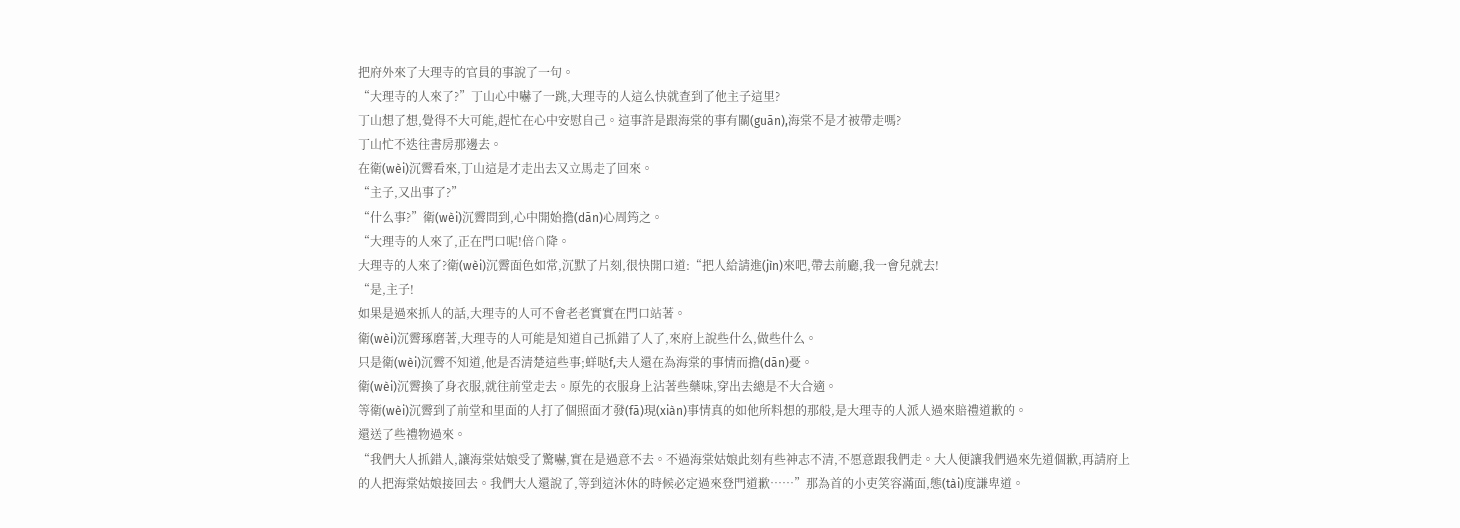把府外來了大理寺的官員的事說了一句。
“大理寺的人來了?”丁山心中嚇了一跳,大理寺的人這么快就查到了他主子這里?
丁山想了想,覺得不大可能,趕忙在心中安慰自己。這事許是跟海棠的事有關(guān),海棠不是才被帶走嗎?
丁山忙不迭往書房那邊去。
在衛(wèi)沉霽看來,丁山這是才走出去又立馬走了回來。
“主子,又出事了?”
“什么事?”衛(wèi)沉霽問到,心中開始擔(dān)心周筠之。
“大理寺的人來了,正在門口呢!倍∩降。
大理寺的人來了?衛(wèi)沉霽面色如常,沉默了片刻,很快開口道:“把人給請進(jìn)來吧,帶去前廳,我一會兒就去!
“是,主子!
如果是過來抓人的話,大理寺的人可不會老老實實在門口站著。
衛(wèi)沉霽琢磨著,大理寺的人可能是知道自己抓錯了人了,來府上說些什么,做些什么。
只是衛(wèi)沉霽不知道,他是否清楚這些事;蛘哒f,夫人還在為海棠的事情而擔(dān)憂。
衛(wèi)沉霽換了身衣服,就往前堂走去。原先的衣服身上沾著些藥味,穿出去總是不大合適。
等衛(wèi)沉霽到了前堂和里面的人打了個照面才發(fā)現(xiàn)事情真的如他所料想的那般,是大理寺的人派人過來賠禮道歉的。
還送了些禮物過來。
“我們大人抓錯人,讓海棠姑娘受了驚嚇,實在是過意不去。不過海棠姑娘此刻有些神志不清,不愿意跟我們走。大人便讓我們過來先道個歉,再請府上的人把海棠姑娘接回去。我們大人還說了,等到這沐休的時候必定過來登門道歉……”那為首的小吏笑容滿面,態(tài)度謙卑道。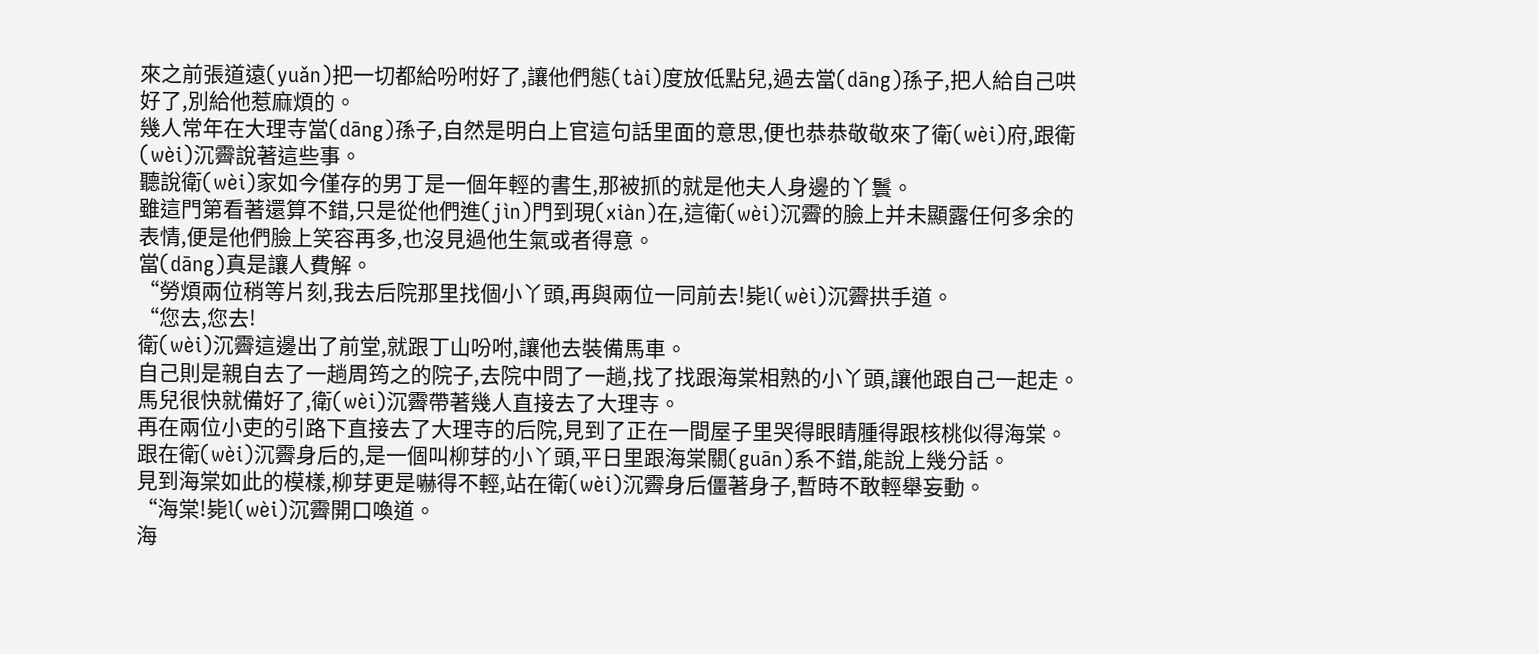來之前張道遠(yuǎn)把一切都給吩咐好了,讓他們態(tài)度放低點兒,過去當(dāng)孫子,把人給自己哄好了,別給他惹麻煩的。
幾人常年在大理寺當(dāng)孫子,自然是明白上官這句話里面的意思,便也恭恭敬敬來了衛(wèi)府,跟衛(wèi)沉霽說著這些事。
聽說衛(wèi)家如今僅存的男丁是一個年輕的書生,那被抓的就是他夫人身邊的丫鬟。
雖這門第看著還算不錯,只是從他們進(jìn)門到現(xiàn)在,這衛(wèi)沉霽的臉上并未顯露任何多余的表情,便是他們臉上笑容再多,也沒見過他生氣或者得意。
當(dāng)真是讓人費解。
“勞煩兩位稍等片刻,我去后院那里找個小丫頭,再與兩位一同前去!毙l(wèi)沉霽拱手道。
“您去,您去!
衛(wèi)沉霽這邊出了前堂,就跟丁山吩咐,讓他去裝備馬車。
自己則是親自去了一趟周筠之的院子,去院中問了一趟,找了找跟海棠相熟的小丫頭,讓他跟自己一起走。
馬兒很快就備好了,衛(wèi)沉霽帶著幾人直接去了大理寺。
再在兩位小吏的引路下直接去了大理寺的后院,見到了正在一間屋子里哭得眼睛腫得跟核桃似得海棠。
跟在衛(wèi)沉霽身后的,是一個叫柳芽的小丫頭,平日里跟海棠關(guān)系不錯,能說上幾分話。
見到海棠如此的模樣,柳芽更是嚇得不輕,站在衛(wèi)沉霽身后僵著身子,暫時不敢輕舉妄動。
“海棠!毙l(wèi)沉霽開口喚道。
海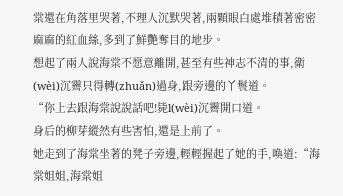棠還在角落里哭著,不理人沉默哭著,兩顆眼白處堆積著密密麻麻的紅血絲,多到了鮮艷奪目的地步。
想起了兩人說海棠不愿意離開,甚至有些神志不清的事,衛(wèi)沉霽只得轉(zhuǎn)過身,跟旁邊的丫鬟道。
“你上去跟海棠說說話吧!毙l(wèi)沉霽開口道。
身后的柳芽縱然有些害怕,還是上前了。
她走到了海棠坐著的凳子旁邊,輕輕握起了她的手,喚道:“海棠姐姐,海棠姐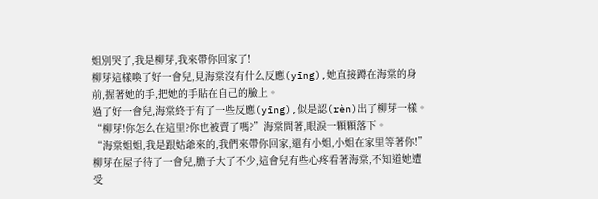姐別哭了,我是柳芽,我來帶你回家了!
柳芽這樣喚了好一會兒,見海棠沒有什么反應(yīng),她直接蹲在海棠的身前,握著她的手,把她的手貼在自己的臉上。
過了好一會兒,海棠終于有了一些反應(yīng),似是認(rèn)出了柳芽一樣。
“柳芽!你怎么在這里?你也被賣了嗎?”海棠問著,眼淚一顆顆落下。
“海棠姐姐,我是跟姑爺來的,我們來帶你回家,還有小姐,小姐在家里等著你!”柳芽在屋子待了一會兒,膽子大了不少,這會兒有些心疼看著海棠,不知道她遭受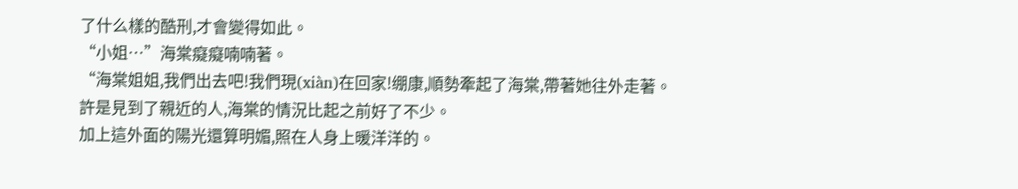了什么樣的酷刑,才會變得如此。
“小姐…”海棠癡癡喃喃著。
“海棠姐姐,我們出去吧!我們現(xiàn)在回家!绷康,順勢牽起了海棠,帶著她往外走著。
許是見到了親近的人,海棠的情況比起之前好了不少。
加上這外面的陽光還算明媚,照在人身上暖洋洋的。